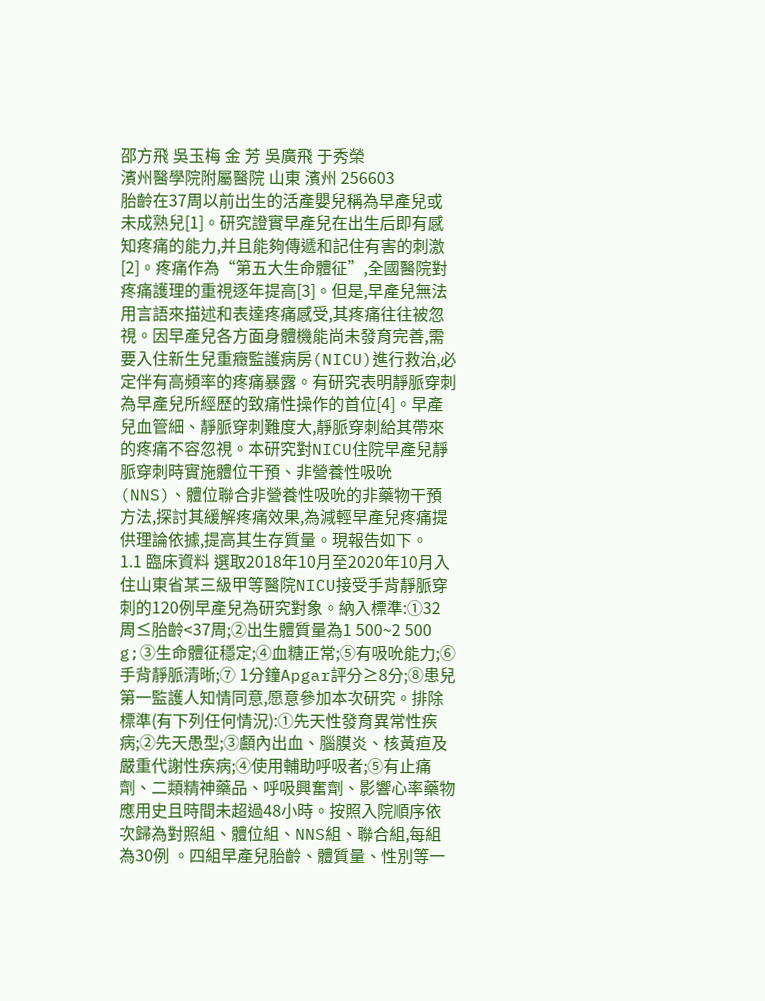邵方飛 吳玉梅 金 芳 吳廣飛 于秀榮
濱州醫學院附屬醫院 山東 濱州 256603
胎齡在37周以前出生的活產嬰兒稱為早產兒或未成熟兒[1]。研究證實早產兒在出生后即有感知疼痛的能力,并且能夠傳遞和記住有害的刺激[2]。疼痛作為“第五大生命體征”,全國醫院對疼痛護理的重視逐年提高[3]。但是,早產兒無法用言語來描述和表達疼痛感受,其疼痛往往被忽視。因早產兒各方面身體機能尚未發育完善,需要入住新生兒重癥監護病房(NICU)進行救治,必定伴有高頻率的疼痛暴露。有研究表明靜脈穿刺為早產兒所經歷的致痛性操作的首位[4]。早產兒血管細、靜脈穿刺難度大,靜脈穿刺給其帶來的疼痛不容忽視。本研究對NICU住院早產兒靜脈穿刺時實施體位干預、非營養性吸吮(NNS)、體位聯合非營養性吸吮的非藥物干預方法,探討其緩解疼痛效果,為減輕早產兒疼痛提供理論依據,提高其生存質量。現報告如下。
1.1 臨床資料 選取2018年10月至2020年10月入住山東省某三級甲等醫院NICU接受手背靜脈穿刺的120例早產兒為研究對象。納入標準:①32周≤胎齡<37周;②出生體質量為1 500~2 500 g;③生命體征穩定;④血糖正常;⑤有吸吮能力;⑥手背靜脈清晰;⑦ 1分鐘Apgar評分≥8分;⑧患兒第一監護人知情同意,愿意參加本次研究。排除標準(有下列任何情況):①先天性發育異常性疾病;②先天愚型;③顱內出血、腦膜炎、核黃疸及嚴重代謝性疾病;④使用輔助呼吸者;⑤有止痛劑、二類精神藥品、呼吸興奮劑、影響心率藥物應用史且時間未超過48小時。按照入院順序依次歸為對照組、體位組、NNS組、聯合組,每組為30例 。四組早產兒胎齡、體質量、性別等一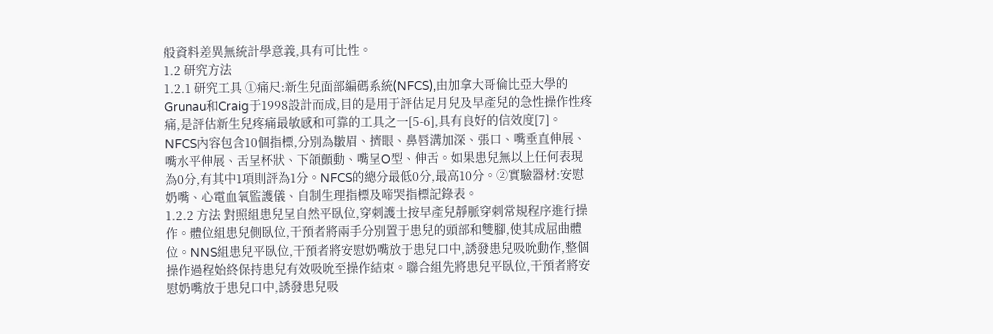般資料差異無統計學意義,具有可比性。
1.2 研究方法
1.2.1 研究工具 ①痛尺:新生兒面部編碼系統(NFCS),由加拿大哥倫比亞大學的Grunau和Craig于1998設計而成,目的是用于評估足月兒及早產兒的急性操作性疼痛,是評估新生兒疼痛最敏感和可靠的工具之一[5-6],具有良好的信效度[7]。NFCS內容包含10個指標,分別為皺眉、擠眼、鼻唇溝加深、張口、嘴垂直伸展、嘴水平伸展、舌呈杯狀、下頜顫動、嘴呈O型、伸舌。如果患兒無以上任何表現為0分,有其中1項則評為1分。NFCS的總分最低0分,最高10分。②實驗器材:安慰奶嘴、心電血氧監護儀、自制生理指標及啼哭指標記錄表。
1.2.2 方法 對照組患兒呈自然平臥位,穿刺護士按早產兒靜脈穿刺常規程序進行操作。體位組患兒側臥位,干預者將兩手分別置于患兒的頭部和雙腳,使其成屈曲體位。NNS組患兒平臥位,干預者將安慰奶嘴放于患兒口中,誘發患兒吸吮動作,整個操作過程始終保持患兒有效吸吮至操作結束。聯合組先將患兒平臥位,干預者將安慰奶嘴放于患兒口中,誘發患兒吸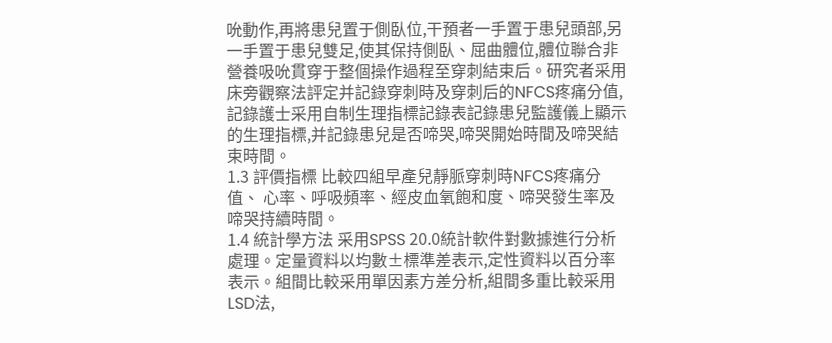吮動作,再將患兒置于側臥位,干預者一手置于患兒頭部,另一手置于患兒雙足,使其保持側臥、屈曲體位,體位聯合非營養吸吮貫穿于整個操作過程至穿刺結束后。研究者采用床旁觀察法評定并記錄穿刺時及穿刺后的NFCS疼痛分值,記錄護士采用自制生理指標記錄表記錄患兒監護儀上顯示的生理指標,并記錄患兒是否啼哭,啼哭開始時間及啼哭結束時間。
1.3 評價指標 比較四組早產兒靜脈穿刺時NFCS疼痛分值、 心率、呼吸頻率、經皮血氧飽和度、啼哭發生率及啼哭持續時間。
1.4 統計學方法 采用SPSS 20.0統計軟件對數據進行分析處理。定量資料以均數±標準差表示,定性資料以百分率表示。組間比較采用單因素方差分析,組間多重比較采用LSD法,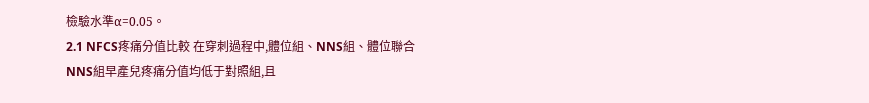檢驗水準α=0.05。
2.1 NFCS疼痛分值比較 在穿刺過程中,體位組、NNS組、體位聯合NNS組早產兒疼痛分值均低于對照組,且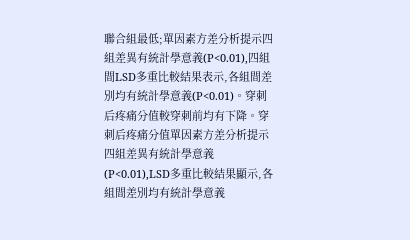聯合組最低;單因素方差分析提示四組差異有統計學意義(P<0.01),四組間LSD多重比較結果表示,各組間差別均有統計學意義(P<0.01)。穿刺后疼痛分值較穿刺前均有下降。穿刺后疼痛分值單因素方差分析提示四組差異有統計學意義(P<0.01),LSD多重比較結果顯示,各組間差別均有統計學意義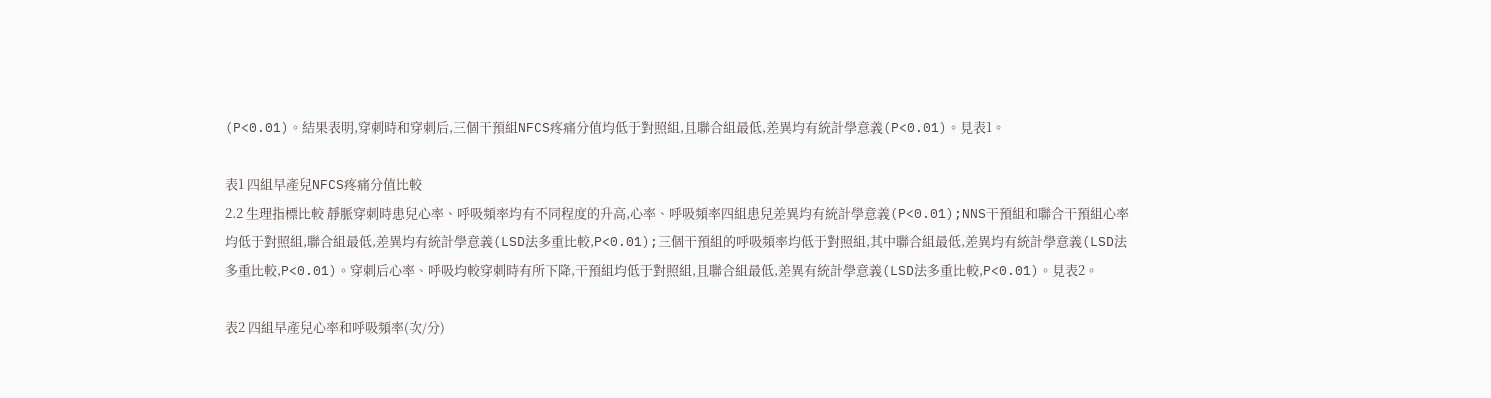(P<0.01)。結果表明,穿刺時和穿刺后,三個干預組NFCS疼痛分值均低于對照組,且聯合組最低,差異均有統計學意義(P<0.01)。見表1。

表1 四組早產兒NFCS疼痛分值比較
2.2 生理指標比較 靜脈穿刺時患兒心率、呼吸頻率均有不同程度的升高,心率、呼吸頻率四組患兒差異均有統計學意義(P<0.01);NNS干預組和聯合干預組心率均低于對照組,聯合組最低,差異均有統計學意義(LSD法多重比較,P<0.01);三個干預組的呼吸頻率均低于對照組,其中聯合組最低,差異均有統計學意義(LSD法多重比較,P<0.01)。穿刺后心率、呼吸均較穿刺時有所下降,干預組均低于對照組,且聯合組最低,差異有統計學意義(LSD法多重比較,P<0.01)。見表2。

表2 四組早產兒心率和呼吸頻率(次/分)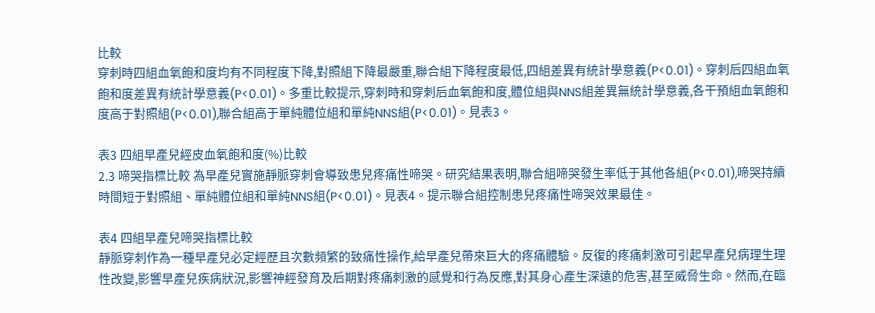比較
穿刺時四組血氧飽和度均有不同程度下降,對照組下降最嚴重,聯合組下降程度最低,四組差異有統計學意義(P<0.01)。穿刺后四組血氧飽和度差異有統計學意義(P<0.01)。多重比較提示,穿刺時和穿刺后血氧飽和度,體位組與NNS組差異無統計學意義,各干預組血氧飽和度高于對照組(P<0.01),聯合組高于單純體位組和單純NNS組(P<0.01)。見表3。

表3 四組早產兒經皮血氧飽和度(%)比較
2.3 啼哭指標比較 為早產兒實施靜脈穿刺會導致患兒疼痛性啼哭。研究結果表明,聯合組啼哭發生率低于其他各組(P<0.01),啼哭持續時間短于對照組、單純體位組和單純NNS組(P<0.01)。見表4。提示聯合組控制患兒疼痛性啼哭效果最佳。

表4 四組早產兒啼哭指標比較
靜脈穿刺作為一種早產兒必定經歷且次數頻繁的致痛性操作,給早產兒帶來巨大的疼痛體驗。反復的疼痛刺激可引起早產兒病理生理性改變,影響早產兒疾病狀況,影響神經發育及后期對疼痛刺激的感覺和行為反應,對其身心產生深遠的危害,甚至威脅生命。然而,在臨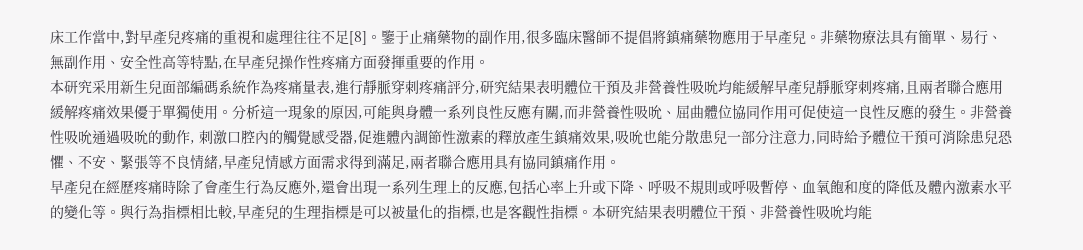床工作當中,對早產兒疼痛的重視和處理往往不足[8]。鑒于止痛藥物的副作用,很多臨床醫師不提倡將鎮痛藥物應用于早產兒。非藥物療法具有簡單、易行、無副作用、安全性高等特點,在早產兒操作性疼痛方面發揮重要的作用。
本研究采用新生兒面部編碼系統作為疼痛量表,進行靜脈穿刺疼痛評分,研究結果表明體位干預及非營養性吸吮均能緩解早產兒靜脈穿刺疼痛,且兩者聯合應用緩解疼痛效果優于單獨使用。分析這一現象的原因,可能與身體一系列良性反應有關,而非營養性吸吮、屈曲體位協同作用可促使這一良性反應的發生。非營養性吸吮通過吸吮的動作, 刺激口腔內的觸覺感受器,促進體內調節性激素的釋放產生鎮痛效果,吸吮也能分散患兒一部分注意力,同時給予體位干預可消除患兒恐懼、不安、緊張等不良情緒,早產兒情感方面需求得到滿足,兩者聯合應用具有協同鎮痛作用。
早產兒在經歷疼痛時除了會產生行為反應外,還會出現一系列生理上的反應,包括心率上升或下降、呼吸不規則或呼吸暫停、血氧飽和度的降低及體內激素水平的變化等。與行為指標相比較,早產兒的生理指標是可以被量化的指標,也是客觀性指標。本研究結果表明體位干預、非營養性吸吮均能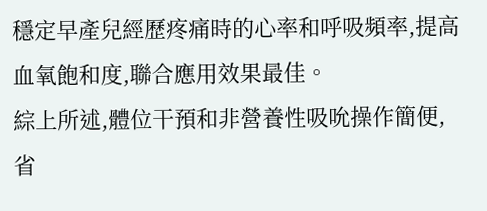穩定早產兒經歷疼痛時的心率和呼吸頻率,提高血氧飽和度,聯合應用效果最佳。
綜上所述,體位干預和非營養性吸吮操作簡便,省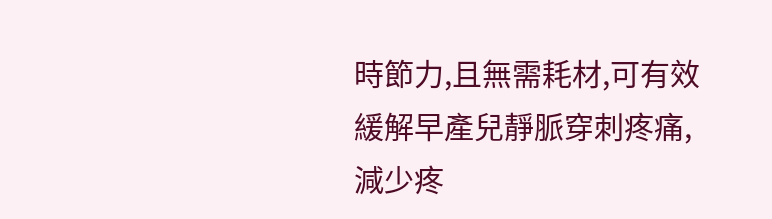時節力,且無需耗材,可有效緩解早產兒靜脈穿刺疼痛,減少疼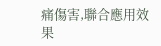痛傷害,聯合應用效果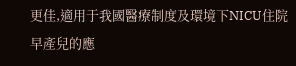更佳,適用于我國醫療制度及環境下NICU住院早產兒的應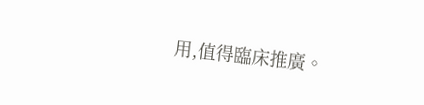用,值得臨床推廣。